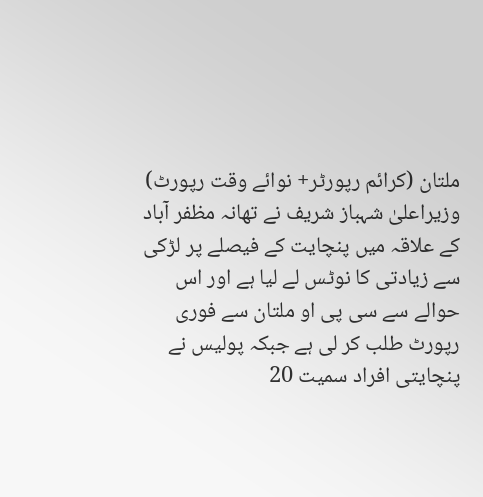ملتان (کرائم رپورٹر+ نوائے وقت رپورٹ) وزیراعلیٰ شہباز شریف نے تھانہ مظفر آباد کے علاقہ میں پنچایت کے فیصلے پر لڑکی سے زیادتی کا نوٹس لے لیا ہے اور اس حوالے سے سی پی او ملتان سے فوری رپورٹ طلب کر لی ہے جبکہ پولیس نے پنچایتی افراد سمیت 20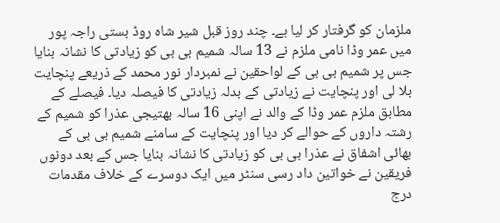ملزمان کو گرفتار کر لیا ہے۔ چند روز قبل شیر شاہ روڈ بستی راجہ پور میں عمر وڈا نامی ملزم نے 13 سالہ شمیم بی بی کو زیادتی کا نشانہ بنایا جس پر شمیم بی بی کے لواحقین نے نمبردار نور محمد کے ذریعے پنچایت بلا لی اور پنچایت نے زیادتی کے بدلہ زیادتی کا فیصلہ دیا۔ فیصلے کے مطابق ملزم عمر وڈا کے والد نے اپنی 16 سالہ بھتیجی عذرا کو شمیم کے رشتہ داروں کے حوالے کر دیا اور پنچایت کے سامنے شمیم بی بی کے بھائی اشفاق نے عذرا بی بی کو زیادتی کا نشانہ بنایا جس کے بعد دونوں فریقین نے خواتین داد رسی سنٹر میں ایک دوسرے کے خلاف مقدمات درج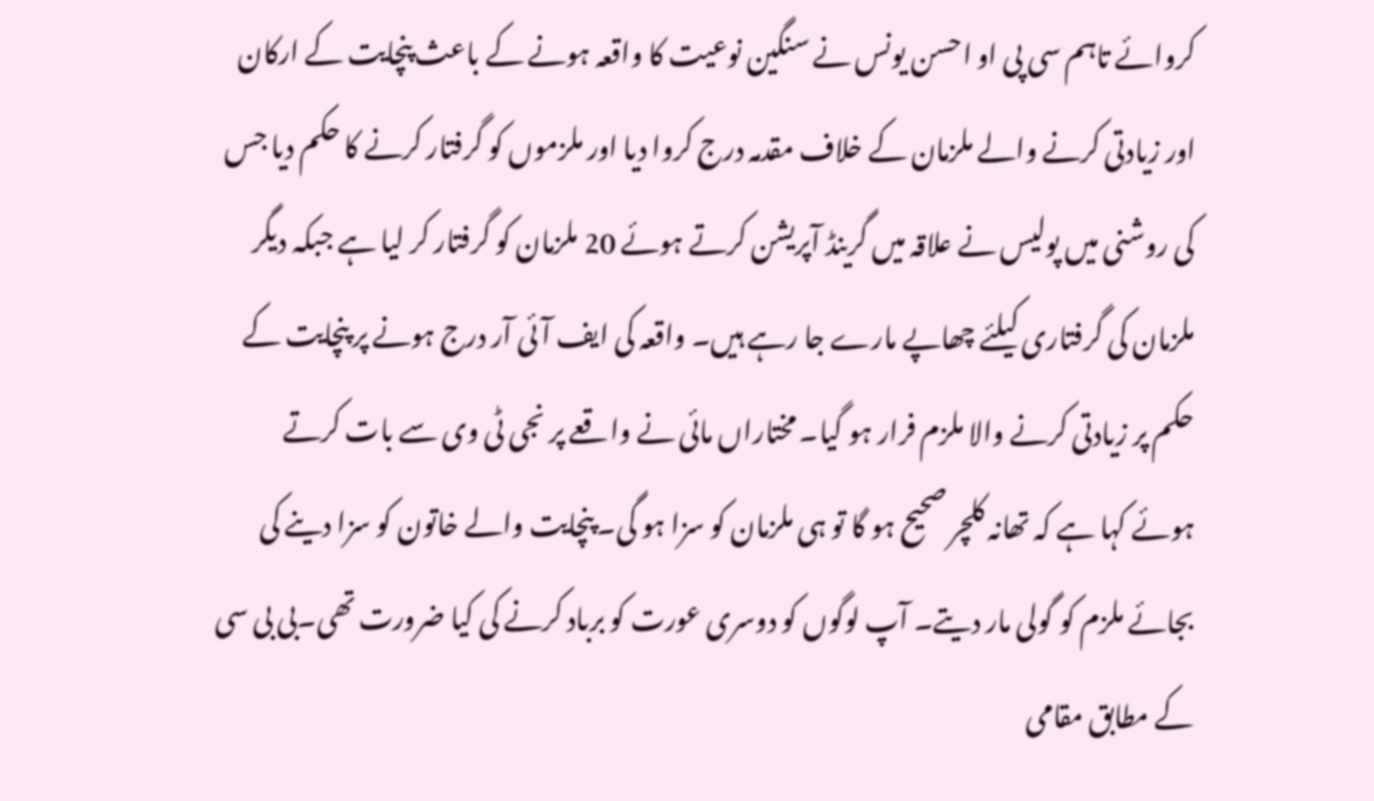کروائے تاہم سی پی او احسن یونس نے سنگین نوعیت کا واقعہ ہونے کے باعث پنچایت کے ارکان اور زیادتی کرنے والے ملزمان کے خلاف مقدمہ درج کروا دیا اور ملزموں کو گرفتار کرنے کا حکم دیا جس کی روشنی میں پولیس نے علاقہ میں گرینڈ آپریشن کرتے ہوئے 20 ملزمان کو گرفتار کر لیا ہے جبکہ دیگر ملزمان کی گرفتاری کیلئے چھاپے مارے جا رہے ہیں۔ واقعہ کی ایف آئی آر درج ہونے پر پنچایت کے حکم پر زیادتی کرنے والا ملزم فرار ہو گیا۔ مختاراں مائی نے واقعے پر نجی ٹی وی سے بات کرتے ہوئے کہا ہے کہ تھانہ کلچر صحیح ہو گا تو ہی ملزمان کو سزا ہو گی۔ پنچایت والے خاتون کو سزا دینے کی بجائے ملزم کو گولی مار دیتے۔ آپ لوگوں کو دوسری عورت کو برباد کرنے کی کیا ضرورت تھی۔بی بی سی کے مطابق مقامی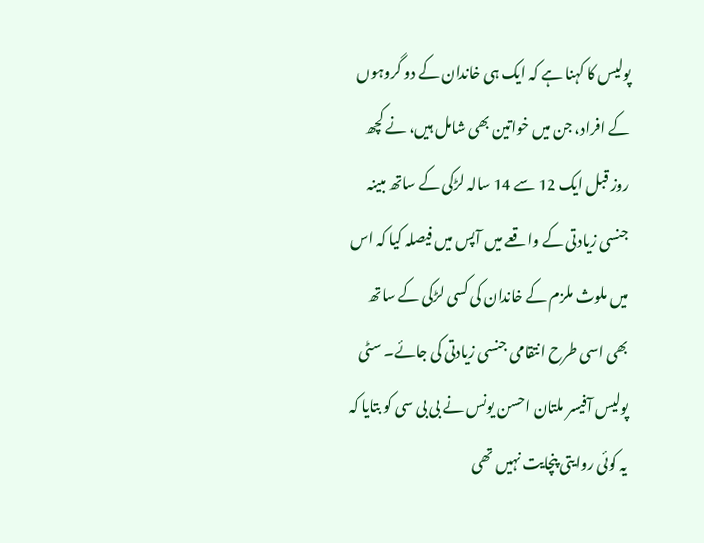پولیس کا کہنا ہے کہ ایک ہی خاندان کے دو گروہوں کے افراد، جن میں خواتین بھی شامل ہیں، نے کچھ روز قبل ایک 12 سے 14 سالہ لڑکی کے ساتھ مبینہ جنسی زیادتی کے واقعے میں آپس میں فیصلہ کیا کہ اس میں ملوث ملزم کے خاندان کی کسی لڑکی کے ساتھ بھی اسی طرح انتقامی جنسی زیادتی کی جائے۔ سٹی پولیس آفیسر ملتان احسن یونس نے بی بی سی کو بتایا کہ یہ کوئی روایتی پنچایت نہیں تھی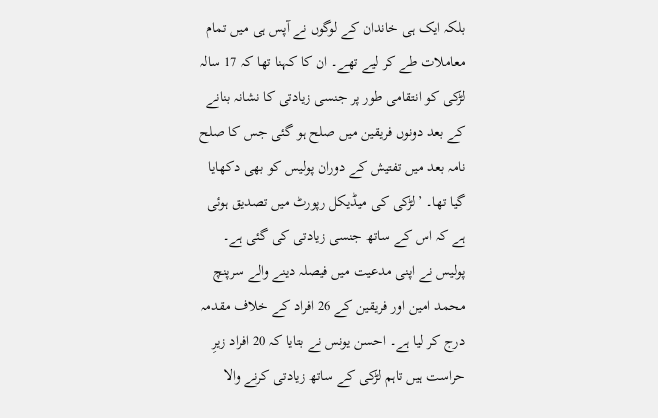بلکہ ایک ہی خاندان کے لوگوں نے آپس ہی میں تمام معاملات طے کر لیے تھے۔ ان کا کہنا تھا کہ 17 سالہ لڑکی کو انتقامی طور پر جنسی زیادتی کا نشانہ بنانے کے بعد دونوں فریقین میں صلح ہو گئی جس کا صلح نامہ بعد میں تفتیش کے دوران پولیس کو بھی دکھایا گیا تھا۔ ’لڑکی کی میڈیکل رپورٹ میں تصدیق ہوئی ہے کہ اس کے ساتھ جنسی زیادتی کی گئی ہے۔ پولیس نے اپنی مدعیت میں فیصلہ دینے والے سرپنچ محمد امین اور فریقین کے 26 افراد کے خلاف مقدمہ درج کر لیا ہے۔ احسن یونس نے بتایا کہ 20 افراد زیرِ حراست ہیں تاہم لڑکی کے ساتھ زیادتی کرنے والا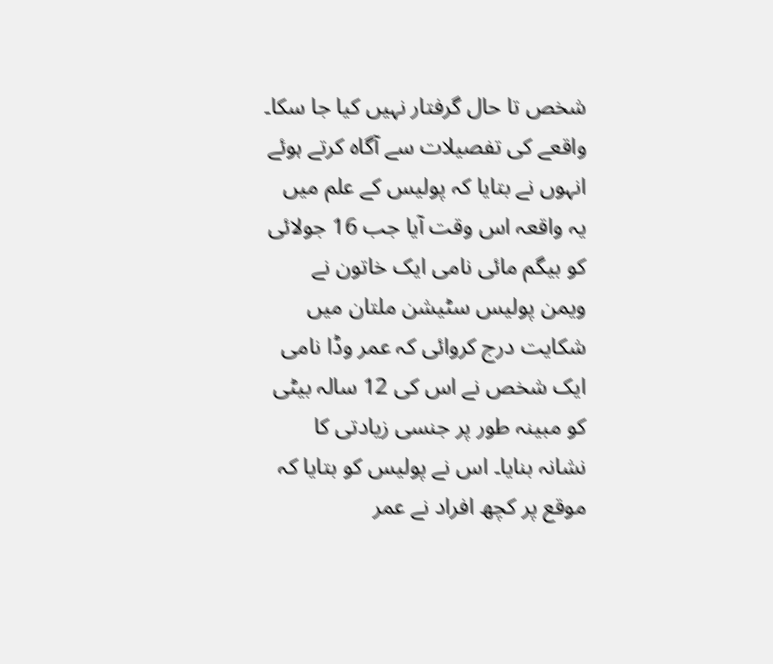شخص تا حال گرفتار نہیں کیا جا سکا۔ واقعے کی تفصیلات سے آگاہ کرتے ہوئے انہوں نے بتایا کہ پولیس کے علم میں یہ واقعہ اس وقت آیا جب 16 جولائی کو بیگم مائی نامی ایک خاتون نے ویمن پولیس سٹیشن ملتان میں شکایت درج کروائی کہ عمر وڈا نامی ایک شخص نے اس کی 12 سالہ بیٹی کو مبینہ طور پر جنسی زیادتی کا نشانہ بنایا۔ اس نے پولیس کو بتایا کہ موقع پر کچھ افراد نے عمر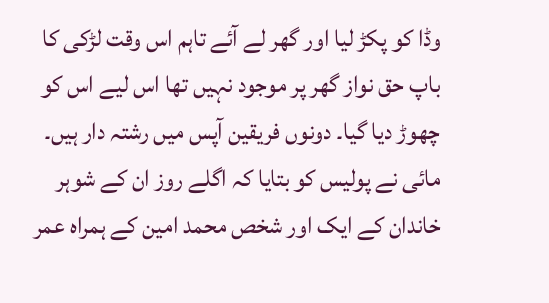وڈا کو پکڑ لیا اور گھر لے آئے تاہم اس وقت لڑکی کا باپ حق نواز گھر پر موجود نہیں تھا اس لیے اس کو چھوڑ دیا گیا۔ دونوں فریقین آپس میں رشتہ دار ہیں۔ مائی نے پولیس کو بتایا کہ اگلے روز ان کے شوہر خاندان کے ایک اور شخص محمد امین کے ہمراہ عمر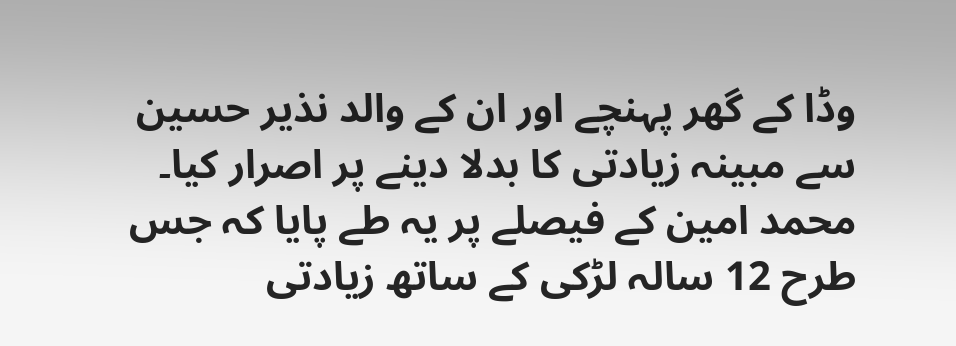وڈا کے گھر پہنچے اور ان کے والد نذیر حسین سے مبینہ زیادتی کا بدلا دینے پر اصرار کیا۔ محمد امین کے فیصلے پر یہ طے پایا کہ جس طرح 12 سالہ لڑکی کے ساتھ زیادتی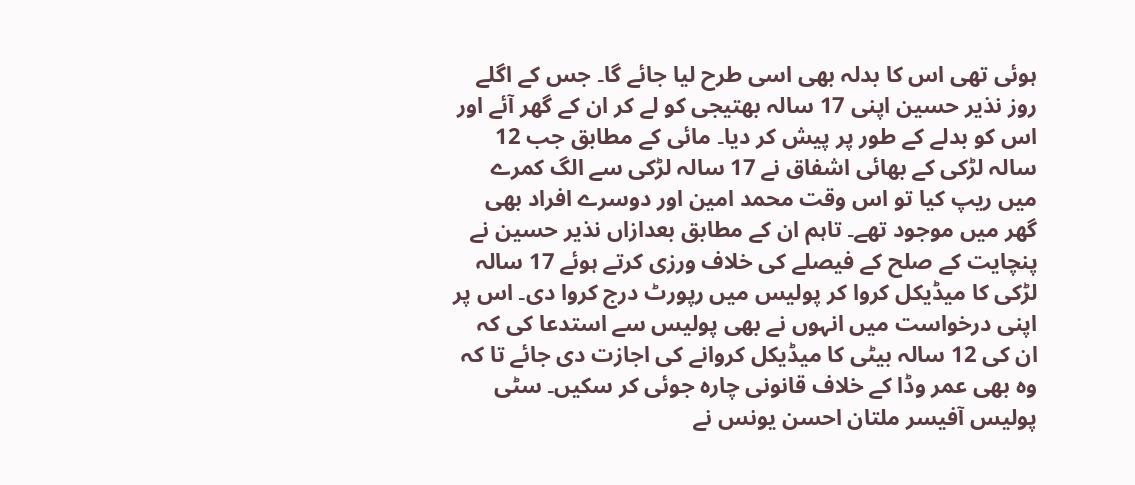ہوئی تھی اس کا بدلہ بھی اسی طرح لیا جائے گا۔ جس کے اگلے روز نذیر حسین اپنی 17 سالہ بھتیجی کو لے کر ان کے گھر آئے اور اس کو بدلے کے طور پر پیش کر دیا۔ مائی کے مطابق جب 12 سالہ لڑکی کے بھائی اشفاق نے 17 سالہ لڑکی سے الگ کمرے میں ریپ کیا تو اس وقت محمد امین اور دوسرے افراد بھی گھر میں موجود تھے۔ تاہم ان کے مطابق بعدازاں نذیر حسین نے پنچایت کے صلح کے فیصلے کی خلاف ورزی کرتے ہوئے 17 سالہ لڑکی کا میڈیکل کروا کر پولیس میں رپورٹ درج کروا دی۔ اس پر اپنی درخواست میں انہوں نے بھی پولیس سے استدعا کی کہ ان کی 12 سالہ بیٹی کا میڈیکل کروانے کی اجازت دی جائے تا کہ وہ بھی عمر وڈا کے خلاف قانونی چارہ جوئی کر سکیں۔ سٹی پولیس آفیسر ملتان احسن یونس نے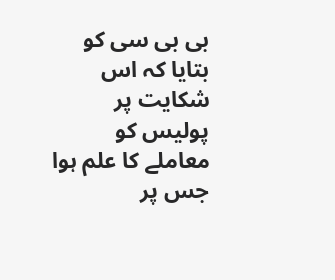بی بی سی کو بتایا کہ اس شکایت پر پولیس کو معاملے کا علم ہوا جس پر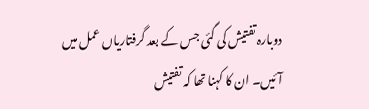دوبارہ تفتیش کی گئی جس کے بعد گرفتاریاں عمل میں آئیں۔ ان کا کہنا تھا کہ تفتیش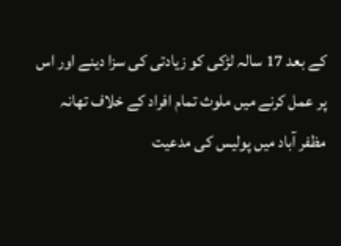کے بعد 17 سالہ لڑکی کو زیادتی کی سزا دینے اور اس پر عمل کرنے میں ملوث تمام افراد کے خلاف تھانہ مظفر آباد میں پولیس کی مدعیت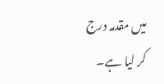میں مقدمہ درج کر لیا ہے۔